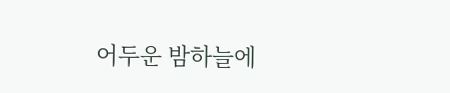어두운 밤하늘에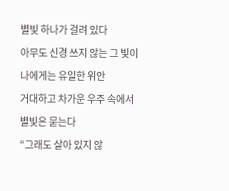별빛 하나가 걸려 있다
아무도 신경 쓰지 않는 그 빛이
나에게는 유일한 위안
거대하고 차가운 우주 속에서
별빛은 묻는다
“그래도 살아 있지 않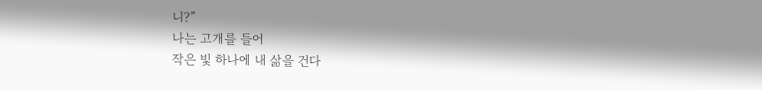니?”
나는 고개를 들어
작은 빛 하나에 내 삶을 건다